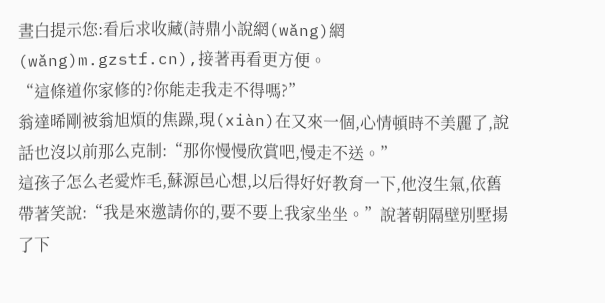晝白提示您:看后求收藏(詩鼎小說網(wǎng)網(wǎng)m.gzstf.cn),接著再看更方便。
“這條道你家修的?你能走我走不得嗎?”
翁達晞剛被翁旭煩的焦躁,現(xiàn)在又來一個,心情頓時不美麗了,說話也沒以前那么克制:“那你慢慢欣賞吧,慢走不送。”
這孩子怎么老愛炸毛,蘇源邑心想,以后得好好教育一下,他沒生氣,依舊帶著笑說:“我是來邀請你的,要不要上我家坐坐。”說著朝隔壁別墅揚了下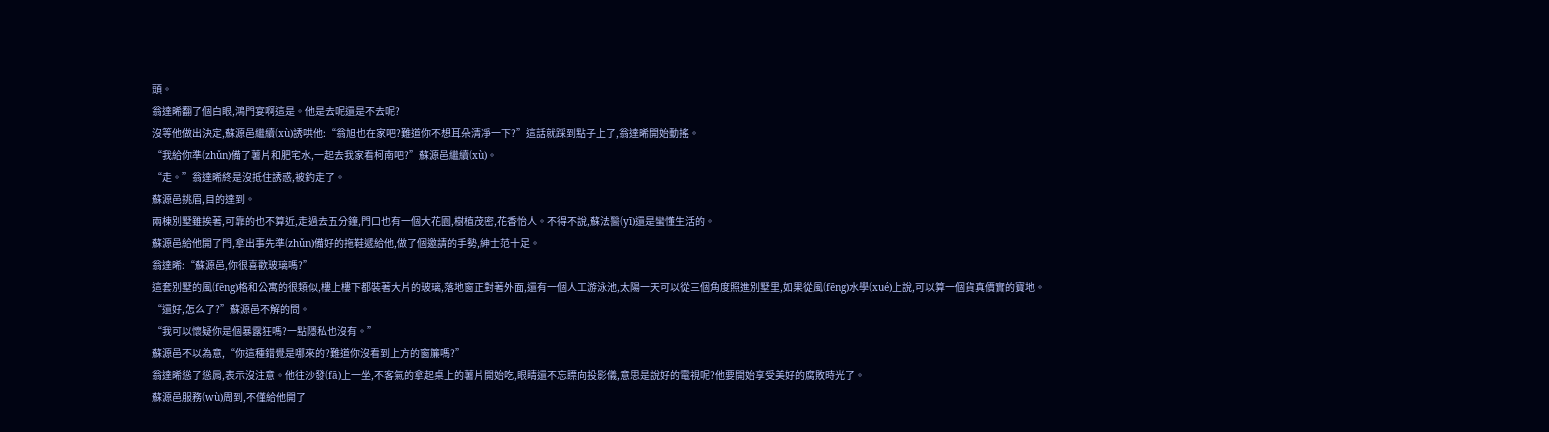頭。
翁達晞翻了個白眼,鴻門宴啊這是。他是去呢還是不去呢?
沒等他做出決定,蘇源邑繼續(xù)誘哄他:“翁旭也在家吧?難道你不想耳朵清凈一下?”這話就踩到點子上了,翁達晞開始動搖。
“我給你準(zhǔn)備了薯片和肥宅水,一起去我家看柯南吧?”蘇源邑繼續(xù)。
“走。”翁達晞終是沒抵住誘惑,被釣走了。
蘇源邑挑眉,目的達到。
兩棟別墅雖挨著,可靠的也不算近,走過去五分鐘,門口也有一個大花園,樹植茂密,花香怡人。不得不說,蘇法醫(yī)還是蠻懂生活的。
蘇源邑給他開了門,拿出事先準(zhǔn)備好的拖鞋遞給他,做了個邀請的手勢,紳士范十足。
翁達晞:“蘇源邑,你很喜歡玻璃嗎?”
這套別墅的風(fēng)格和公寓的很類似,樓上樓下都裝著大片的玻璃,落地窗正對著外面,還有一個人工游泳池,太陽一天可以從三個角度照進別墅里,如果從風(fēng)水學(xué)上說,可以算一個貨真價實的寶地。
“還好,怎么了?”蘇源邑不解的問。
“我可以懷疑你是個暴露狂嗎?一點隱私也沒有。”
蘇源邑不以為意,“你這種錯覺是哪來的?難道你沒看到上方的窗簾嗎?”
翁達晞慫了慫肩,表示沒注意。他往沙發(fā)上一坐,不客氣的拿起桌上的薯片開始吃,眼睛還不忘瞟向投影儀,意思是說好的電視呢?他要開始享受美好的腐敗時光了。
蘇源邑服務(wù)周到,不僅給他開了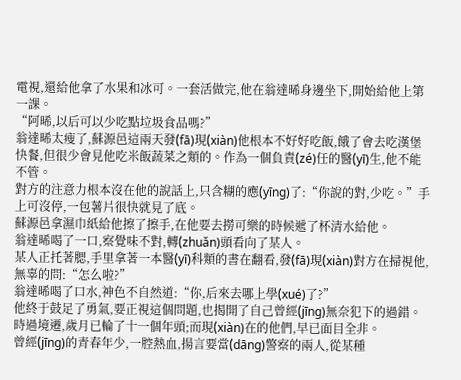電視,還給他拿了水果和冰可。一套活做完,他在翁達晞身邊坐下,開始給他上第一課。
“阿晞,以后可以少吃點垃圾食品嗎?”
翁達晞太瘦了,蘇源邑這兩天發(fā)現(xiàn)他根本不好好吃飯,餓了會去吃漢堡快餐,但很少會見他吃米飯蔬菜之類的。作為一個負責(zé)任的醫(yī)生,他不能不管。
對方的注意力根本沒在他的說話上,只含糊的應(yīng)了:“你說的對,少吃。”手上可沒停,一包薯片很快就見了底。
蘇源邑拿濕巾紙給他擦了擦手,在他要去撈可樂的時候遞了杯清水給他。
翁達晞喝了一口,察覺味不對,轉(zhuǎn)頭看向了某人。
某人正托著腮,手里拿著一本醫(yī)科類的書在翻看,發(fā)現(xiàn)對方在掃視他,無辜的問:“怎么啦?”
翁達晞喝了口水,神色不自然道:“你,后來去哪上學(xué)了?”
他終于鼓足了勇氣,要正視這個問題,也揭開了自己曾經(jīng)無奈犯下的過錯。時過境遷,歲月已輪了十一個年頭;而現(xiàn)在的他們,早已面目全非。
曾經(jīng)的青春年少,一腔熱血,揚言要當(dāng)警察的兩人,從某種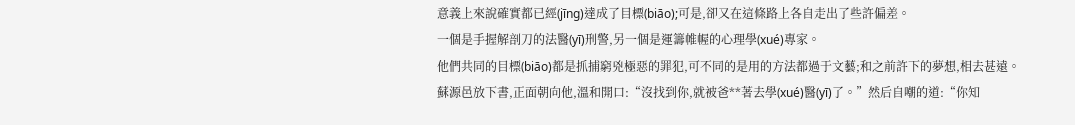意義上來說確實都已經(jīng)達成了目標(biāo);可是,卻又在這條路上各自走出了些許偏差。
一個是手握解剖刀的法醫(yī)刑警,另一個是運籌帷幄的心理學(xué)專家。
他們共同的目標(biāo)都是抓捕窮兇極惡的罪犯,可不同的是用的方法都過于文藝;和之前許下的夢想,相去甚遠。
蘇源邑放下書,正面朝向他,溫和開口:“沒找到你,就被爸**著去學(xué)醫(yī)了。”然后自嘲的道:“你知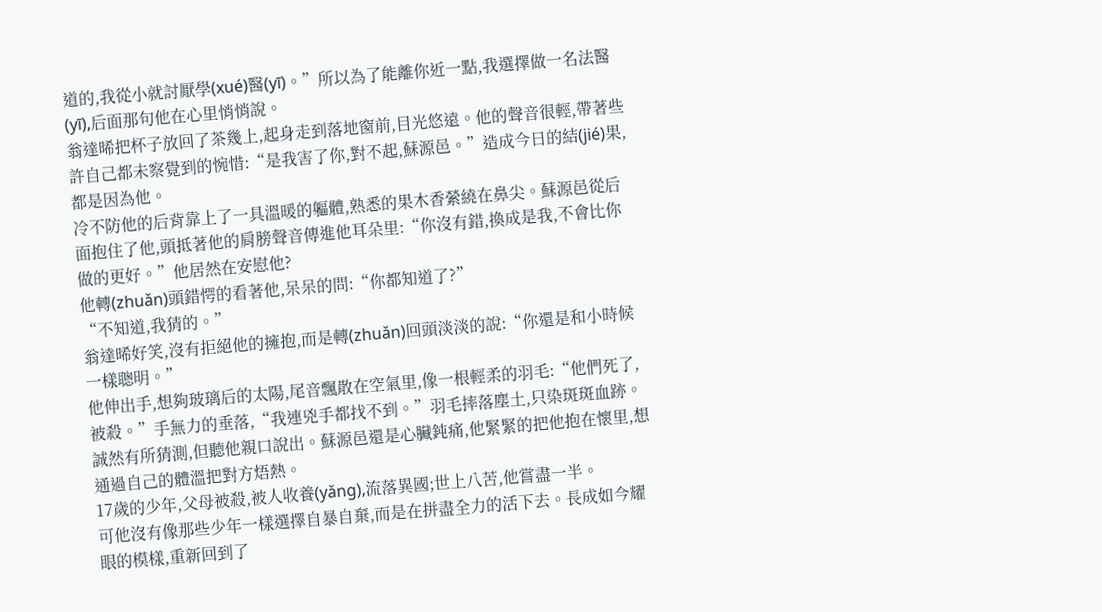道的,我從小就討厭學(xué)醫(yī)。”所以為了能離你近一點,我選擇做一名法醫(yī),后面那句他在心里悄悄說。
翁達晞把杯子放回了茶幾上,起身走到落地窗前,目光悠遠。他的聲音很輕,帶著些許自己都未察覺到的惋惜:“是我害了你,對不起,蘇源邑。”造成今日的結(jié)果,都是因為他。
冷不防他的后背靠上了一具溫暖的軀體,熟悉的果木香縈繞在鼻尖。蘇源邑從后面抱住了他,頭抵著他的肩膀聲音傳進他耳朵里:“你沒有錯,換成是我,不會比你做的更好。”他居然在安慰他?
他轉(zhuǎn)頭錯愕的看著他,呆呆的問:“你都知道了?”
“不知道,我猜的。”
翁達晞好笑,沒有拒絕他的擁抱,而是轉(zhuǎn)回頭淡淡的說:“你還是和小時候一樣聰明。”
他伸出手,想夠玻璃后的太陽,尾音飄散在空氣里,像一根輕柔的羽毛:“他們死了,被殺。”手無力的垂落,“我連兇手都找不到。”羽毛摔落塵土,只染斑斑血跡。
誠然有所猜測,但聽他親口說出。蘇源邑還是心臟鈍痛,他緊緊的把他抱在懷里,想通過自己的體溫把對方焐熱。
17歲的少年,父母被殺,被人收養(yǎng),流落異國;世上八苦,他嘗盡一半。
可他沒有像那些少年一樣選擇自暴自棄,而是在拼盡全力的活下去。長成如今耀眼的模樣,重新回到了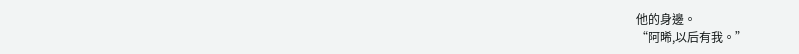他的身邊。
“阿晞,以后有我。”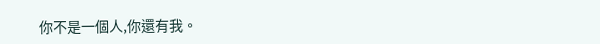你不是一個人,你還有我。